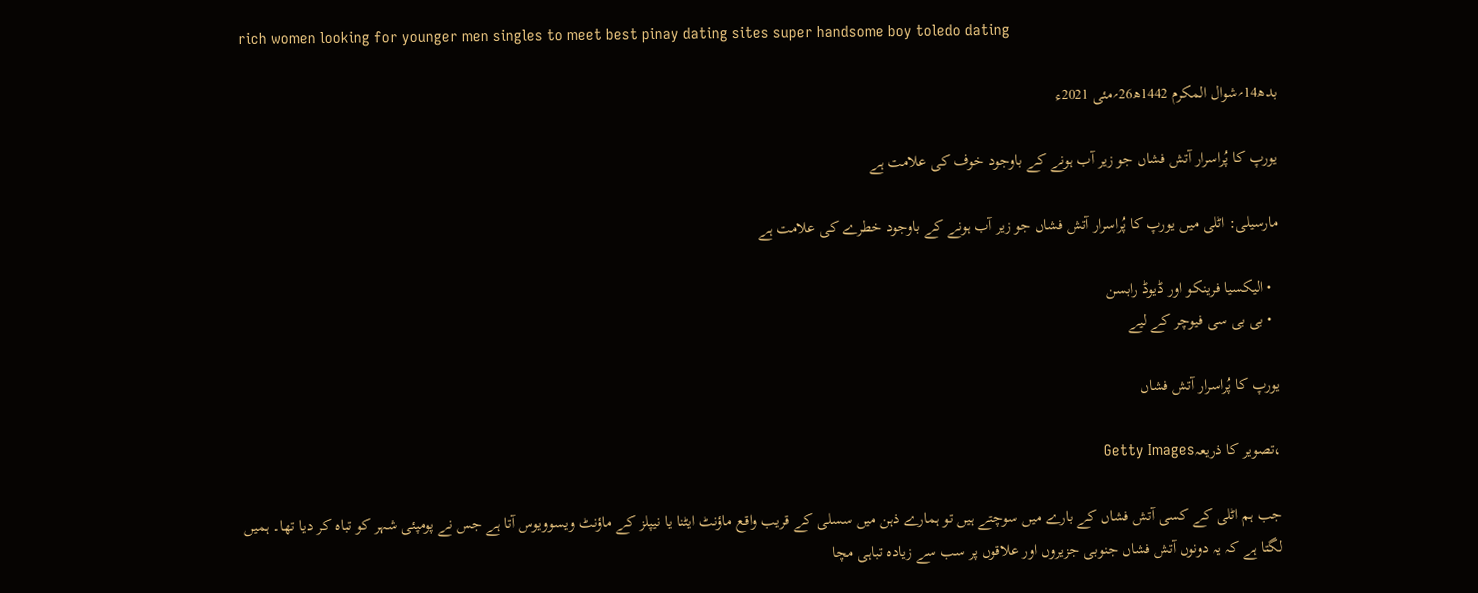rich women looking for younger men singles to meet best pinay dating sites super handsome boy toledo dating

بدھ14؍شوال المکرم 1442ھ26؍مئی 2021ء

یورپ کا پُراسرار آتش فشاں جو زیر آب ہونے کے باوجود خوف کی علامت ہے

مارسیلی: اٹلی میں یورپ کا پُراسرار آتش فشاں جو زیر آب ہونے کے باوجود خطرے کی علامت ہے

  • الیکسیا فرینکو اور ڈیوڈ رابسن
  • بی بی سی فیوچر کے لیے

یورپ کا پُراسرار آتش فشاں

،تصویر کا ذریعہGetty Images

جب ہم اٹلی کے کسی آتش فشاں کے بارے میں سوچتے ہیں تو ہمارے ذہن میں سسلی کے قریب واقع ماؤنٹ ایٹنا یا نیپلز کے ماؤنٹ ویسوویوس آتا ہے جس نے پومپئی شہر کو تباہ کر دیا تھا۔ ہمیں لگتا ہے کہ یہ دونوں آتش فشاں جنوبی جزیروں اور علاقوں پر سب سے زیادہ تباہی مچا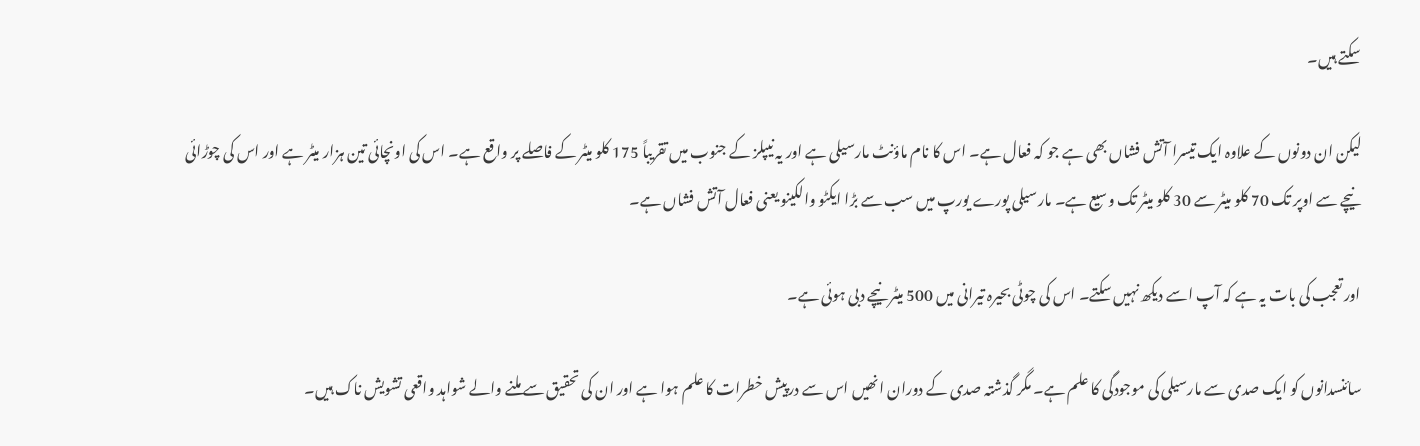سکتے ہیں۔

لیکن ان دونوں کے علاوہ ایک تیسرا آتش فشاں بھی ہے جو کہ فعال ہے۔ اس کا نام ماؤنٹ مارسیلی ہے اور یہ نیپلز کے جنوب میں تقریباً 175 کلو میٹر کے فاصلے پر واقع ہے۔ اس کی اونچائی تین ہزار میٹر ہے اور اس کی چوڑائی نیچے سے اوپر تک 70 کلو میٹر سے 30 کلو میٹر تک وسیع ہے۔ مارسیلی پورے یورپ میں سب سے بڑا ایکٹو والکینو یعنی فعال آتش فشاں ہے۔

اور تعجب کی بات یہ ہے کہ آپ اسے دیکھ نہیں سکتے۔ اس کی چوٹی بحیرہ تیرانی میں 500 میٹر نیچے دبی ہوئی ہے۔

سائنسدانوں کو ایک صدی سے مارسیلی کی موجودگی کا علم ہے۔ مگر گذشتہ صدی کے دوران انھیں اس سے درپیش خطرات کا علم ہوا ہے اور ان کی تحقیق سے ملنے والے شواہد واقعی تشویش ناک ہیں۔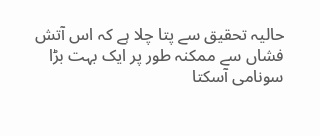حالیہ تحقیق سے پتا چلا ہے کہ اس آتش فشاں سے ممکنہ طور پر ایک بہت بڑا سونامی آسکتا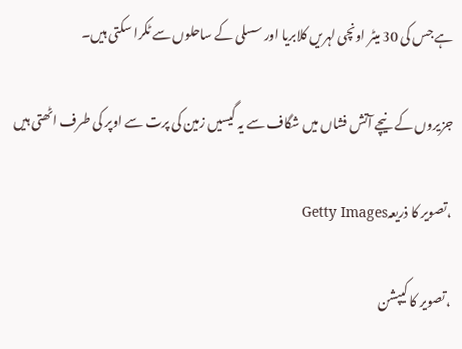ہے جس کی 30 میٹر اونچی لہریں کلابریا اور سسلی کے ساحلوں سے ٹکرا سکتی ہیں۔

جزیروں کے نیچے آتش فشاں میں شگاف سے یہ گیسیں زمین کی پرت سے اوپر کی طرف اٹھتی ہیں

،تصویر کا ذریعہGetty Images

،تصویر کا کیپشن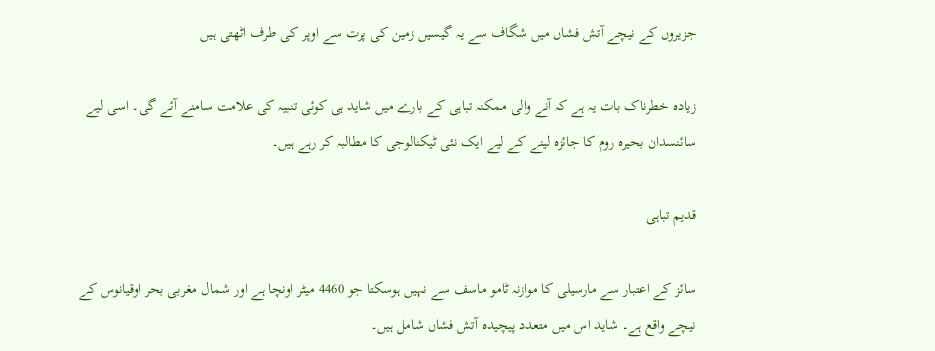جزیروں کے نیچے آتش فشاں میں شگاف سے یہ گیسیں زمین کی پرت سے اوپر کی طرف اٹھتی ہیں

زیادہ خطرناک بات یہ ہے کہ آنے والی ممکنہ تباہی کے بارے میں شاید ہی کوئی تنبیہ کی علامت سامنے آئے گی۔ اسی لیے سائنسدان بحیرہ روم کا جائزہ لینے کے لیے ایک نئی ٹیکنالوجی کا مطالبہ کر رہے ہیں۔

قدیم تباہی

سائز کے اعتبار سے مارسیلی کا موازنہ ٹامو ماسف سے نہیں ہوسکتا جو 4460 میٹر اونچا ہے اور شمال مغربی بحر اوقیانوس کے نیچے واقع ہے۔ شاید اس میں متعدد پیچیدہ آتش فشاں شامل ہیں۔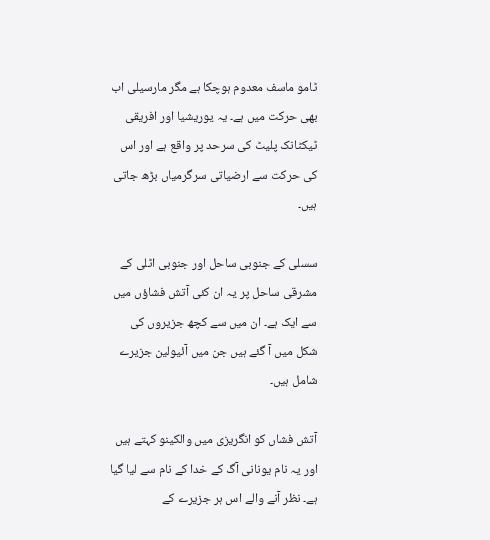ٹامو ماسف معدوم ہوچکا ہے مگر مارسیلی اب بھی حرکت میں ہے۔ یہ یوریشیا اور افریقی ٹیکٹانک پلیٹ کی سرحد پر واقع ہے اور اس کی حرکت سے ارضیاتی سرگرمیاں بڑھ جاتی ہیں۔

سسلی کے جنوبی ساحل اور جنوبی اٹلی کے مشرقی ساحل پر یہ ان کئی آتش فشاؤں میں سے ایک ہے۔ ان میں سے کچھ جزیروں کی شکل میں آ گئے ہیں جن میں آئیولین جزیرے شامل ہیں۔

آتش فشاں کو انگریزی میں والکینو کہتے ہیں اور یہ نام یونانی آگ کے خدا کے نام سے لیا گیا ہے۔ نظر آنے والے اس ہر جزیرے کے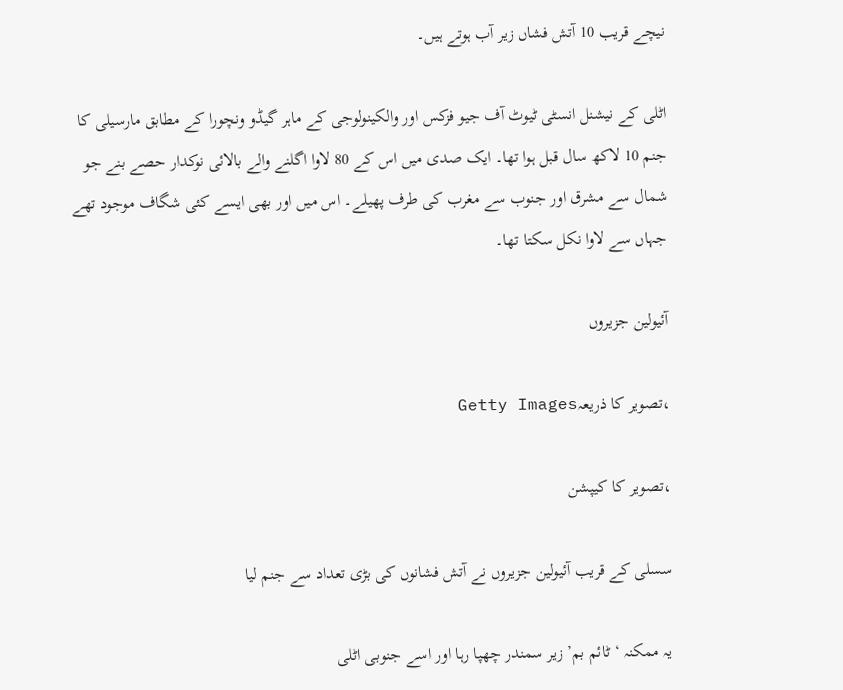نیچے قریب 10 آتش فشاں زیر آب ہوتے ہیں۔

اٹلی کے نیشنل انسٹی ٹیوٹ آف جیو فزکس اور والکینولوجی کے ماہر گیڈو ونچورا کے مطابق مارسیلی کا جنم 10 لاکھ سال قبل ہوا تھا۔ ایک صدی میں اس کے 80 لاوا اگلنے والے بالائی نوکدار حصے بنے جو شمال سے مشرق اور جنوب سے مغرب کی طرف پھیلے۔ اس میں اور بھی ایسے کئی شگاف موجود تھے جہاں سے لاوا نکل سکتا تھا۔

آئیولین جزیروں

،تصویر کا ذریعہGetty Images

،تصویر کا کیپشن

سسلی کے قریب آئیولین جزیروں نے آتش فشانوں کی بڑی تعداد سے جنم لیا

یہ ممکنہ ‘ٹائم بم’ زیر سمندر چھپا رہا اور اسے جنوبی اٹلی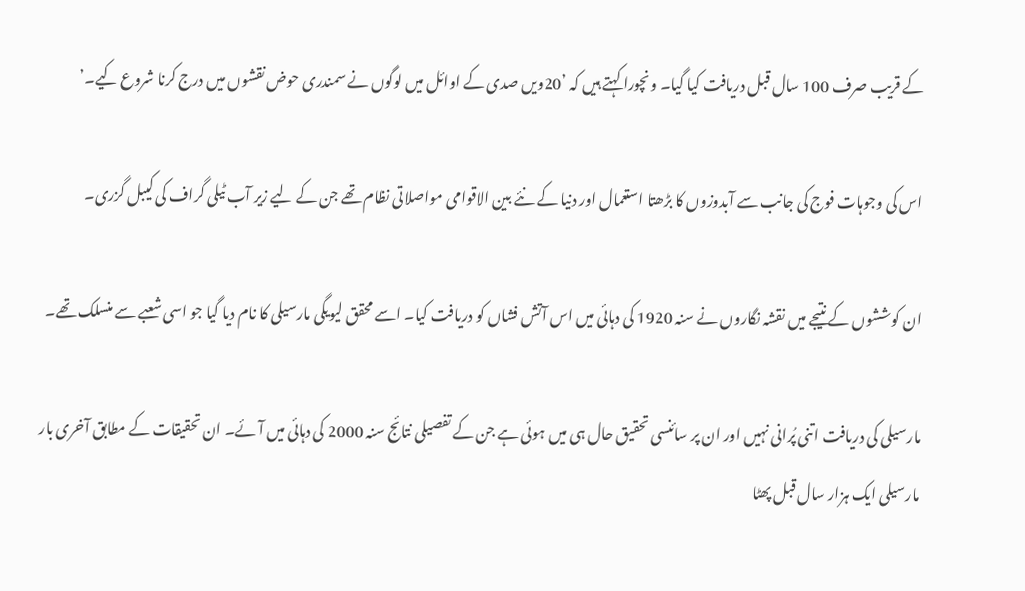کے قریب صرف 100 سال قبل دریافت کیا گیا۔ ونچورا کہتے ہیں کہ ’20ویں صدی کے اوائل میں لوگوں نے سمندری حوض نقشوں میں درج کرنا شروع کیے۔’

اس کی وجوہات فوج کی جانب سے آبدوزوں کا بڑھتا استعمال اور دنیا کے نئے بین الاقوامی مواصلاتی نظام تھے جن کے لیے زیر آب ٹیلی گراف کی کیبل گزری۔

ان کوششوں کے نتیجے میں نقشہ نگاروں نے سنہ 1920 کی دہائی میں اس آتش فشاں کو دریافت کیا۔ اسے محقق لیویگی مارسیلی کا نام دیا گیا جو اسی شعبے سے منسلک تھے۔

مارسیلی کی دریافت اتنی پُرانی نہیں اور ان پر سائنسی تحقیق حال ہی میں ہوئی ہے جن کے تفصیلی نتائج سنہ 2000 کی دہائی میں آئے۔ ان تحقیقات کے مطابق آخری بار مارسیلی ایک ہزار سال قبل پھٹا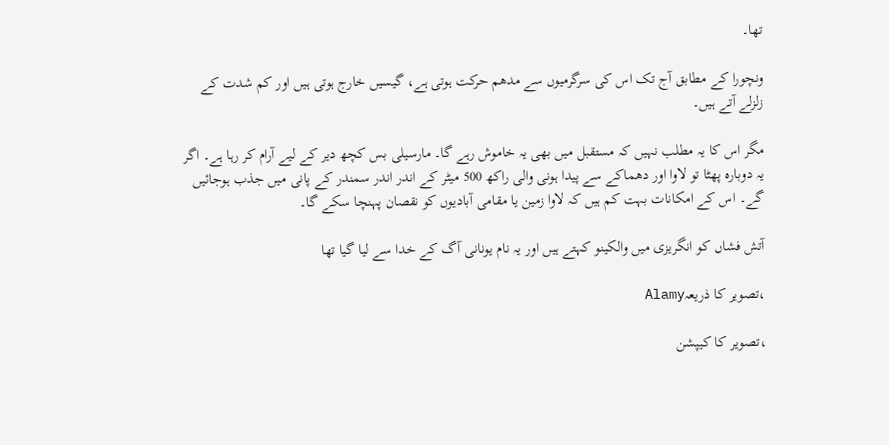تھا۔

ونچورا کے مطابق آج تک اس کی سرگرمیوں سے مدھم حرکت ہوتی ہے، گیسیں خارج ہوتی ہیں اور کم شدت کے زلزلے آتے ہیں۔

مگر اس کا یہ مطلب نہیں کہ مستقبل میں بھی یہ خاموش رہے گا۔ مارسیلی بس کچھ دیر کے لیے آرام کر رہا ہے۔ اگر یہ دوبارہ پھٹا تو لاوا اور دھماکے سے پیدا ہونی والی راکھ 500 میٹر کے اندر اندر سمندر کے پانی میں جذب ہوجائیں گے۔ اس کے امکانات بہت کم ہیں کہ لاوا زمین یا مقامی آبادیوں کو نقصان پہنچا سکے گا۔

آتش فشاں کو انگریزی میں والکینو کہتے ہیں اور یہ نام یونانی آگ کے خدا سے لیا گیا تھا

،تصویر کا ذریعہAlamy

،تصویر کا کیپشن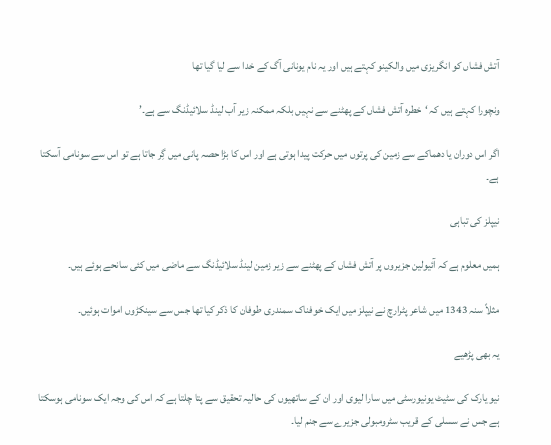آتش فشاں کو انگریزی میں والکینو کہتے ہیں اور یہ نام یونانی آگ کے خدا سے لیا گیا تھا

ونچورا کہتے ہیں کہ ‘خطرہ آتش فشاں کے پھٹنے سے نہیں بلکہ ممکنہ زیر آب لینڈ سلائیڈنگ سے ہے۔’

اگر اس دوران یا دھماکے سے زمین کی پرتوں میں حرکت پیدا ہوتی ہے اور اس کا بڑا حصہ پانی میں گِر جاتا ہے تو اس سے سونامی آسکتا ہے۔

نیپلز کی تباہی

ہمیں معلوم ہے کہ آئیولین جزیروں پر آتش فشاں کے پھٹنے سے زیر زمین لینڈ سلائیڈنگ سے ماضی میں کئی سانحے ہوئے ہیں۔

مثلاً سنہ 1343 میں شاعر پٹرارچ نے نیپلز میں ایک خوفناک سمندری طوفان کا ذکر کیا تھا جس سے سینکڑوں اموات ہوئیں۔

یہ بھی پڑھیے

نیو یارک کی سٹیٹ یونیورسٹی میں سارا لیوی اور ان کے ساتھیوں کی حالیہ تحقیق سے پتا چلتا ہے کہ اس کی وجہ ایک سونامی ہوسکتا ہے جس نے سسلی کے قریب سٹرومبولی جزیرے سے جنم لیا۔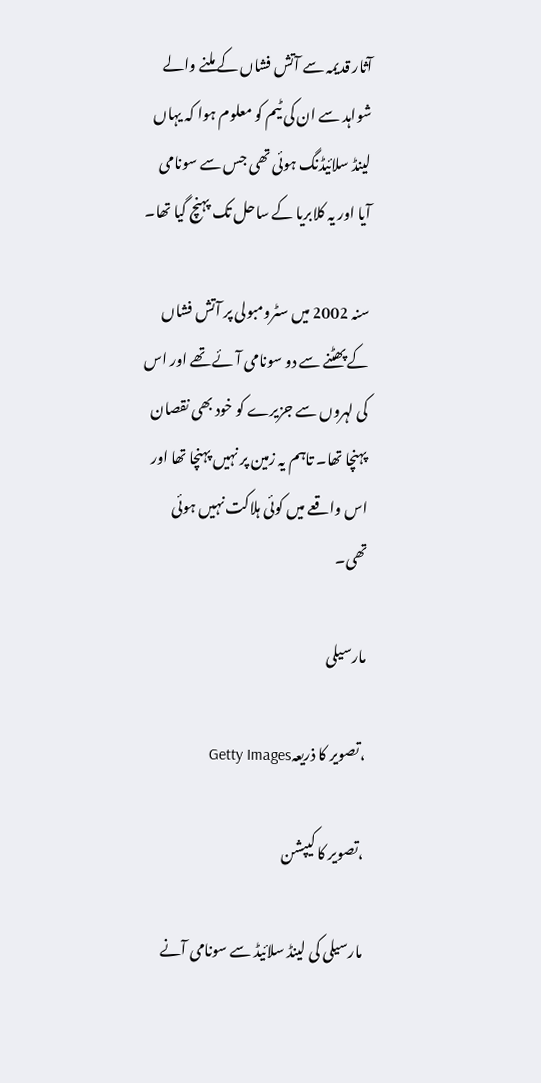آثار قدیمہ سے آتش فشاں کے ملنے والے شواہد سے ان کی ٹیم کو معلوم ہوا کہ یہاں لینڈ سلائیڈنگ ہوئی تھی جس سے سونامی آیا اور یہ کلابریا کے ساحل تک پہنچ گیا تھا۔

سنہ 2002 میں سٹرومبولی پر آتش فشاں کے پھٹنے سے دو سونامی آئے تھے اور اس کی لہروں سے جزیرے کو خود بھی نقصان پہنچا تھا۔ تاہم یہ زمین پر نہیں پہنچا تھا اور اس واقعے میں کوئی ہلاکت نہیں ہوئی تھی۔

مارسیلی

،تصویر کا ذریعہGetty Images

،تصویر کا کیپشن

مارسیلی کی لینڈ سلائیڈ سے سونامی آنے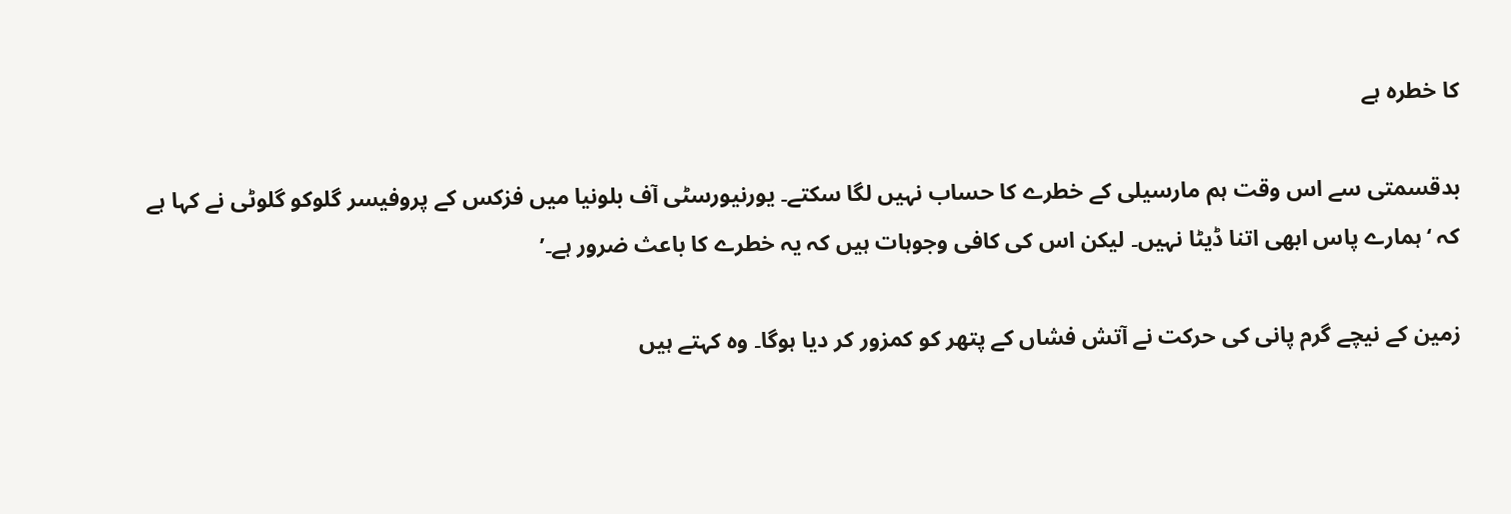کا خطرہ ہے

بدقسمتی سے اس وقت ہم مارسیلی کے خطرے کا حساب نہیں لگا سکتے۔ یورنیورسٹی آف بلونیا میں فزکس کے پروفیسر گلوکو گلوٹی نے کہا ہے کہ ‘ہمارے پاس ابھی اتنا ڈیٹا نہیں۔ لیکن اس کی کافی وجوہات ہیں کہ یہ خطرے کا باعث ضرور ہے۔’

زمین کے نیچے گرم پانی کی حرکت نے آتش فشاں کے پتھر کو کمزور کر دیا ہوگا۔ وہ کہتے ہیں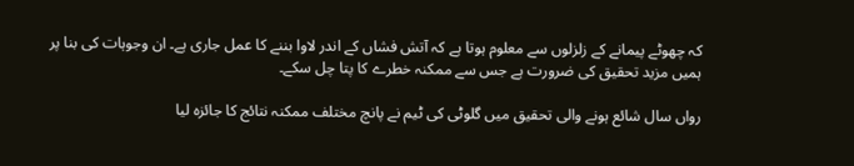کہ چھوٹے پیمانے کے زلزلوں سے معلوم ہوتا ہے کہ آتش فشاں کے اندر لاوا بننے کا عمل جاری ہے۔ ان وجوہات کی بنا پر ہمیں مزید تحقیق کی ضرورت ہے جس سے ممکنہ خطرے کا پتا چل سکے۔

رواں سال شائع ہونے والی تحقیق میں گلوٹی کی ٹیم نے پانچ مختلف ممکنہ نتائج کا جائزہ لیا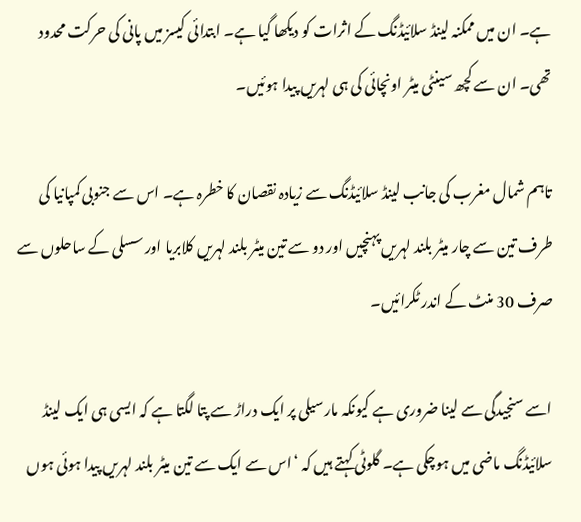ہے۔ ان میں ممکنہ لینڈ سلائیڈنگ کے اثرات کو دیکھا گیا ہے۔ ابتدائی کیسز میں پانی کی حرکت محدود تھی۔ ان سے کچھ سینٹی میٹر اونچائی کی ہی لہریں پیدا ہوئیں۔

تاہم شمال مغرب کی جانب لینڈ سلائیڈنگ سے زیادہ نقصان کا خطرہ ہے۔ اس سے جنوبی کمپانیا کی طرف تین سے چار میٹر بلند لہریں پہنچیں اور دو سے تین میٹر بلند لہریں کلابریا اور سسلی کے ساحلوں سے صرف 30 منٹ کے اندر ٹکرائیں۔

اسے سنجیدگی سے لینا ضروری ہے کیونکہ مارسیلی پر ایک دراڑ سے پتا لگتا ہے کہ ایسی ہی ایک لینڈ سلائیڈنگ ماضی میں ہوچکی ہے۔ گلوٹی کہتے ہیں کہ ‘اس سے ایک سے تین میٹر بلند لہریں پیدا ہوئی ہوں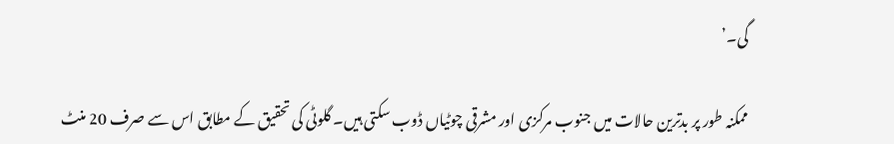گی۔’

ممکنہ طور پر بدترین حالات میں جنوب مرکزی اور مشرقی چوٹیاں ڈوب سکتی ہیں۔ گلوٹی کی تحقیق کے مطابق اس سے صرف 20 منٹ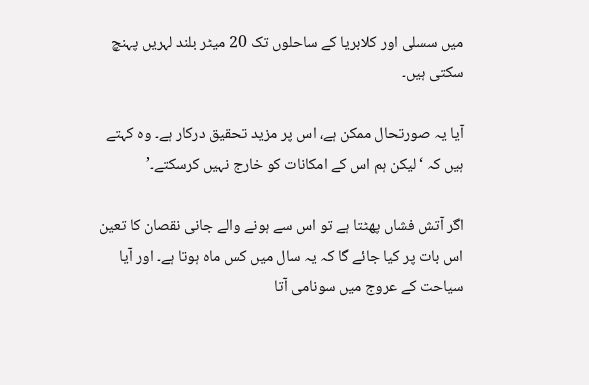میں سسلی اور کلابریا کے ساحلوں تک 20 میٹر بلند لہریں پہنچ سکتی ہیں۔

آیا یہ صورتحال ممکن ہے، اس پر مزید تحقیق درکار ہے۔ وہ کہتے ہیں کہ ‘لیکن ہم اس کے امکانات کو خارج نہیں کرسکتے۔’

اگر آتش فشاں پھٹتا ہے تو اس سے ہونے والے جانی نقصان کا تعین اس بات پر کیا جائے گا کہ یہ سال میں کس ماہ ہوتا ہے۔ اور آیا سیاحت کے عروج میں سونامی آتا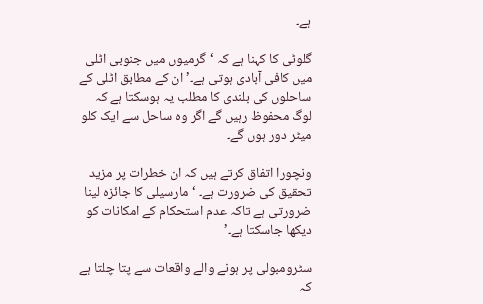ہے۔

گلوٹی کا کہنا ہے کہ ‘گرمیوں میں جنوبی اٹلی میں کافی آبادی ہوتی ہے۔’ ان کے مطابق اٹلی کے ساحلوں کی بلندی کا مطلب یہ ہوسکتا ہے کہ لوگ محفوظ رہیں گے اگر وہ ساحل سے ایک کلو میٹر دور ہوں گے۔

ونچورا اتفاق کرتے ہیں کہ ان خطرات پر مزید تحقیق کی ضرورت ہے۔ ‘مارسیلی کا جائزہ لینا ضرورتی ہے تاکہ عدم استحکام کے امکانات کو دیکھا جاسکتا ہے۔’

سٹرومبولی پر ہونے والے واقعات سے پتا چلتا ہے کہ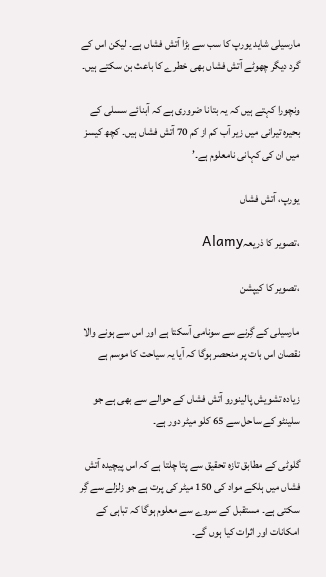مارسیلی شاید یورپ کا سب سے بڑا آتش فشاں ہے۔ لیکن اس کے گرد دیگر چھوٹے آتش فشاں بھی خطرے کا باعث بن سکتے ہیں۔

ونچورا کہتے ہیں کہ یہ بتانا ضروری ہے کہ آبنائے سسلی کے بحیرہ تیرانی میں زیر آب کم از کم 70 آتش فشاں ہیں۔ کچھ کیسز میں ان کی کہانی نامعلوم ہے۔’

یورپ، آتش فشاں

،تصویر کا ذریعہAlamy

،تصویر کا کیپشن

مارسیلی کے گِرنے سے سونامی آسکتا ہے اور اس سے ہونے والا نقصان اس بات پر منحصر ہوگا کہ آیا یہ سیاحت کا موسم ہے

زیادہ تشویش پالینورو آتش فشاں کے حوالے سے بھی ہے جو سلینٹو کے ساحل سے 65 کلو میٹر دور ہے۔

گلوٹی کے مطابق تازہ تحقیق سے پتا چلتا ہے کہ اس پیچیدہ آتش فشاں میں ہلکے مواد کی 150 میٹر کی پرت ہے جو زلزلے سے گِر سکتی ہے۔ مستقبل کے سروے سے معلوم ہوگا کہ تباہی کے امکانات اور اثرات کیا ہوں گے۔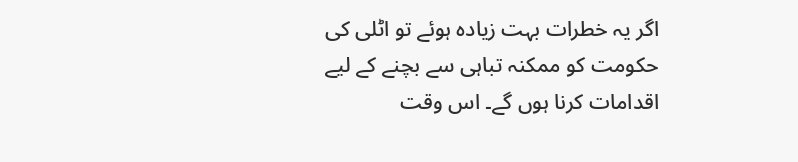اگر یہ خطرات بہت زیادہ ہوئے تو اٹلی کی حکومت کو ممکنہ تباہی سے بچنے کے لیے اقدامات کرنا ہوں گے۔ اس وقت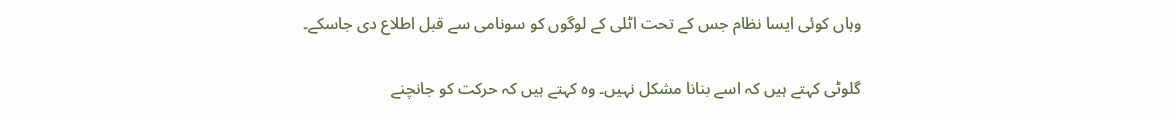وہاں کوئی ایسا نظام جس کے تحت اٹلی کے لوگوں کو سونامی سے قبل اطلاع دی جاسکے۔

گلوٹی کہتے ہیں کہ اسے بنانا مشکل نہیں۔ وہ کہتے ہیں کہ حرکت کو جانچنے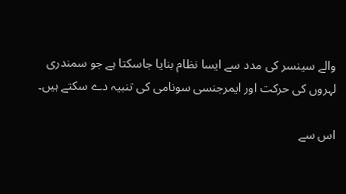والے سینسر کی مدد سے ایسا نظام بنایا جاسکتا ہے جو سمندری لہروں کی حرکت اور ایمرجنسی سونامی کی تنبیہ دے سکتے ہیں۔

اس سے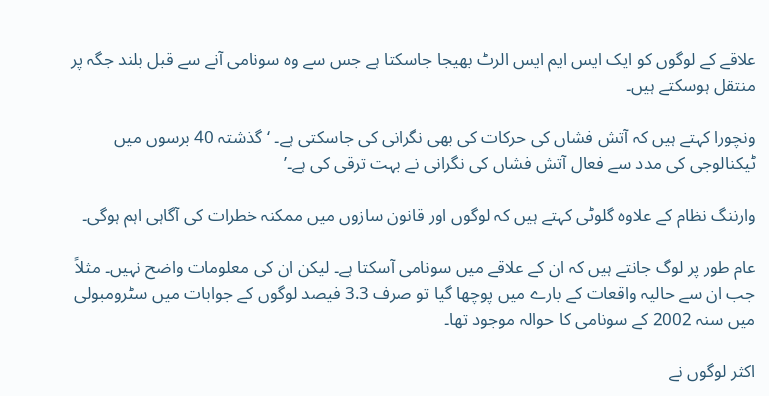علاقے کے لوگوں کو ایک ایس ایم ایس الرٹ بھیجا جاسکتا ہے جس سے وہ سونامی آنے سے قبل بلند جگہ پر منتقل ہوسکتے ہیں۔

ونچورا کہتے ہیں کہ آتش فشاں کی حرکات کی بھی نگرانی کی جاسکتی ہے۔ ‘گذشتہ 40 برسوں میں ٹیکنالوجی کی مدد سے فعال آتش فشاں کی نگرانی نے بہت ترقی کی ہے۔’

وارننگ نظام کے علاوہ گلوٹی کہتے ہیں کہ لوگوں اور قانون سازوں میں ممکنہ خطرات کی آگاہی اہم ہوگی۔

عام طور پر لوگ جانتے ہیں کہ ان کے علاقے میں سونامی آسکتا ہے۔ لیکن ان کی معلومات واضح نہیں۔ مثلاً جب ان سے حالیہ واقعات کے بارے میں پوچھا گیا تو صرف 3.3 فیصد لوگوں کے جوابات میں سٹرومبولی میں سنہ 2002 کے سونامی کا حوالہ موجود تھا۔

اکثر لوگوں نے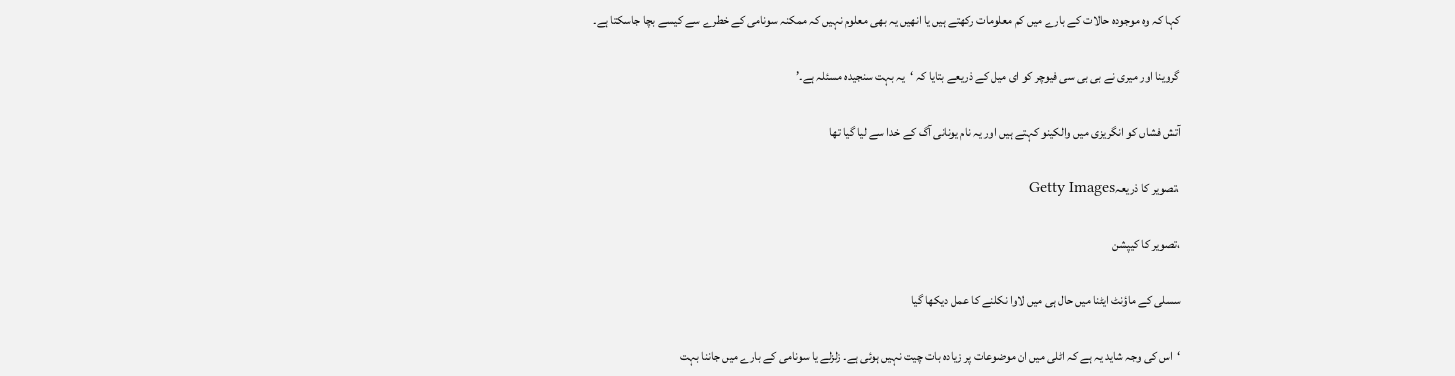کہا کہ وہ موجودہ حالات کے بارے میں کم معلومات رکھتے ہیں یا انھیں یہ بھی معلوم نہیں کہ ممکنہ سونامی کے خطرے سے کیسے بچا جاسکتا ہے۔

گروینا اور میری نے بی بی سی فیوچر کو ای میل کے ذریعے بتایا کہ ‘یہ بہت سنجیدہ مسئلہ ہے۔’

آتش فشاں کو انگریزی میں والکینو کہتے ہیں اور یہ نام یونانی آگ کے خدا سے لیا گیا تھا

،تصویر کا ذریعہGetty Images

،تصویر کا کیپشن

سسلی کے ماؤنٹ ایٹنا میں حال ہی میں لاوا نکلنے کا عمل دیکھا گیا

‘اس کی وجہ شاید یہ ہے کہ اٹلی میں ان موضوعات پر زیادہ بات چیت نہیں ہوئی ہے۔ زلزلے یا سونامی کے بارے میں جاننا بہت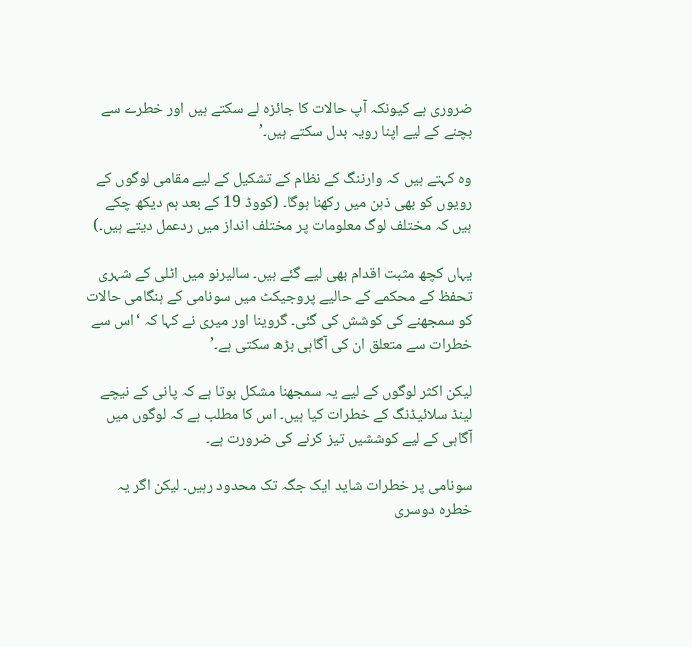ضروری ہے کیونکہ آپ حالات کا جائزہ لے سکتے ہیں اور خطرے سے بچنے کے لیے اپنا رویہ بدل سکتے ہیں۔’

وہ کہتے ہیں کہ وارننگ کے نظام کے تشکیل کے لیے مقامی لوگوں کے رویوں کو بھی ذہن میں رکھنا ہوگا۔ (کووڈ 19 کے بعد ہم دیکھ چکے ہیں کہ مختلف لوگ معلومات پر مختلف انداز میں ردعمل دیتے ہیں۔)

یہاں کچھ مثبت اقدام بھی لیے گئے ہیں۔ سالیرنو میں اٹلی کے شہری تحفظ کے محکمے کے حالیے پروجیکٹ میں سونامی کے ہنگامی حالات کو سمجھنے کی کوشش کی گئی۔ گروینا اور میری نے کہا کہ ‘اس سے خطرات سے متعلق ان کی آگاہی بڑھ سکتی ہے۔’

لیکن اکثر لوگوں کے لیے یہ سمجھنا مشکل ہوتا ہے کہ پانی کے نیچے لینڈ سلائیڈنگ کے خطرات کیا ہیں۔ اس کا مطلب ہے کہ لوگوں میں آگاہی کے لیے کوششیں تیز کرنے کی ضرورت ہے۔

سونامی پر خطرات شاید ایک جگہ تک محدود رہیں۔ لیکن اگر یہ خطرہ دوسری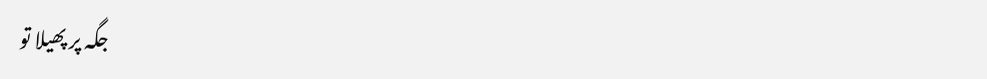جگہ پر پھیلا تو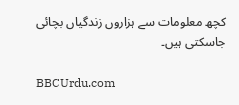کچھ معلومات سے ہزاروں زندگیاں بچائی جاسکتی ہیں۔

BBCUrdu.com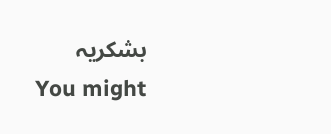بشکریہ
You might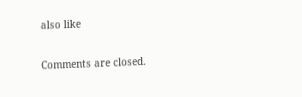also like

Comments are closed.